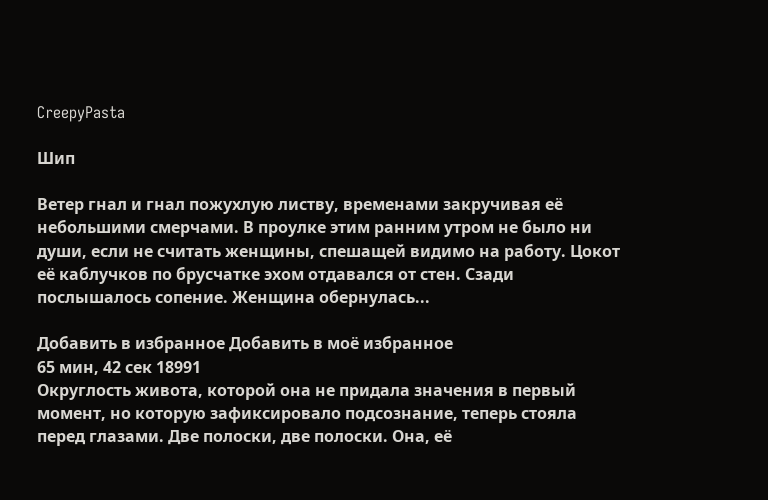CreepyPasta

Шип

Ветер гнал и гнал пожухлую листву, временами закручивая её небольшими смерчами. В проулке этим ранним утром не было ни души, если не считать женщины, спешащей видимо на работу. Цокот её каблучков по брусчатке эхом отдавался от стен. Сзади послышалось сопение. Женщина обернулась...

Добавить в избранное Добавить в моё избранное
65 мин, 42 сек 18991
Округлость живота, которой она не придала значения в первый момент, но которую зафиксировало подсознание, теперь стояла перед глазами. Две полоски, две полоски. Она, её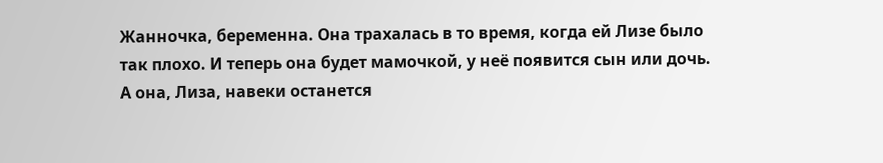Жанночка, беременна. Она трахалась в то время, когда ей Лизе было так плохо. И теперь она будет мамочкой, у неё появится сын или дочь. А она, Лиза, навеки останется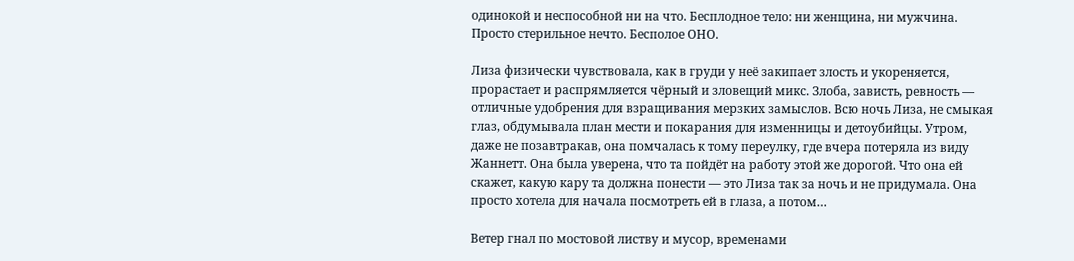одинокой и неспособной ни на что. Бесплодное тело: ни женщина, ни мужчина. Просто стерильное нечто. Бесполое ОНО.

Лиза физически чувствовала, как в груди у неё закипает злость и укореняется, прорастает и распрямляется чёрный и зловещий микс. Злоба, зависть, ревность — отличные удобрения для взращивания мерзких замыслов. Всю ночь Лиза, не смыкая глаз, обдумывала план мести и покарания для изменницы и детоубийцы. Утром, даже не позавтракав, она помчалась к тому переулку, где вчера потеряла из виду Жаннетт. Она была уверена, что та пойдёт на работу этой же дорогой. Что она ей скажет, какую кару та должна понести — это Лиза так за ночь и не придумала. Она просто хотела для начала посмотреть ей в глаза, а потом…

Ветер гнал по мостовой листву и мусор, временами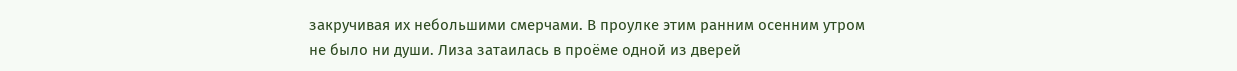закручивая их небольшими смерчами. В проулке этим ранним осенним утром не было ни души. Лиза затаилась в проёме одной из дверей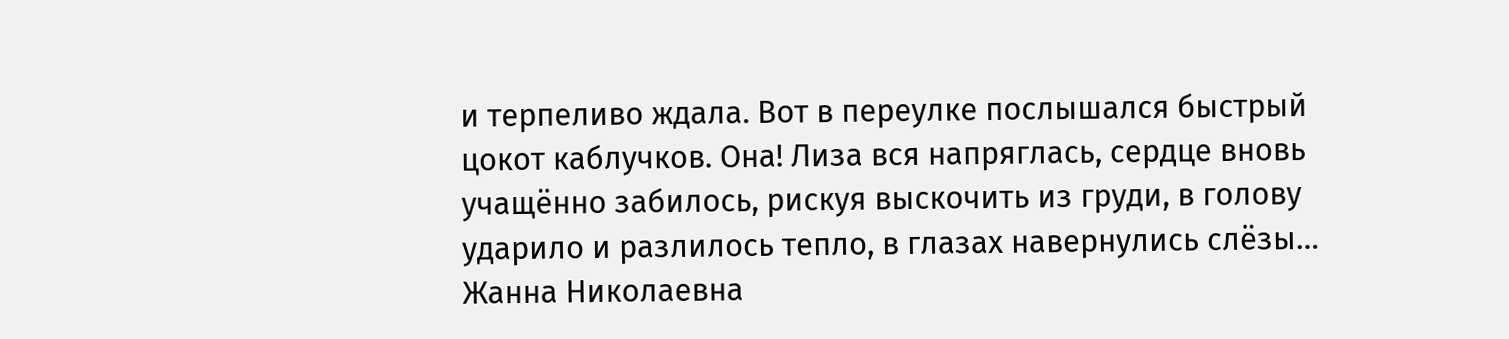и терпеливо ждала. Вот в переулке послышался быстрый цокот каблучков. Она! Лиза вся напряглась, сердце вновь учащённо забилось, рискуя выскочить из груди, в голову ударило и разлилось тепло, в глазах навернулись слёзы… Жанна Николаевна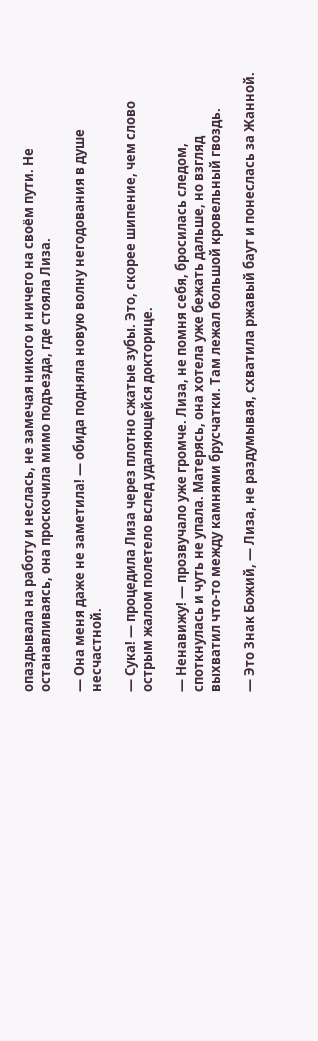опаздывала на работу и неслась, не замечая никого и ничего на своём пути. Не останавливаясь, она проскочила мимо подъезда, где стояла Лиза.

— Она меня даже не заметила! — обида подняла новую волну негодования в душе несчастной.

— Сука! — процедила Лиза через плотно сжатые зубы. Это, скорее шипение, чем слово острым жалом полетело вслед удаляющейся докторице.

— Ненавижу! — прозвучало уже громче. Лиза, не помня себя, бросилась следом, споткнулась и чуть не упала. Матерясь, она хотела уже бежать дальше, но взгляд выхватил что-то между камнями брусчатки. Там лежал большой кровельный гвоздь.

— Это Знак Божий, — Лиза, не раздумывая, схватила ржавый баут и понеслась за Жанной.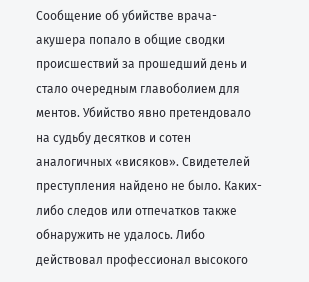Сообщение об убийстве врача-акушера попало в общие сводки происшествий за прошедший день и стало очередным главоболием для ментов. Убийство явно претендовало на судьбу десятков и сотен аналогичных «висяков». Свидетелей преступления найдено не было. Каких-либо следов или отпечатков также обнаружить не удалось. Либо действовал профессионал высокого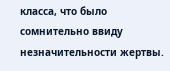класса, что было сомнительно ввиду незначительности жертвы.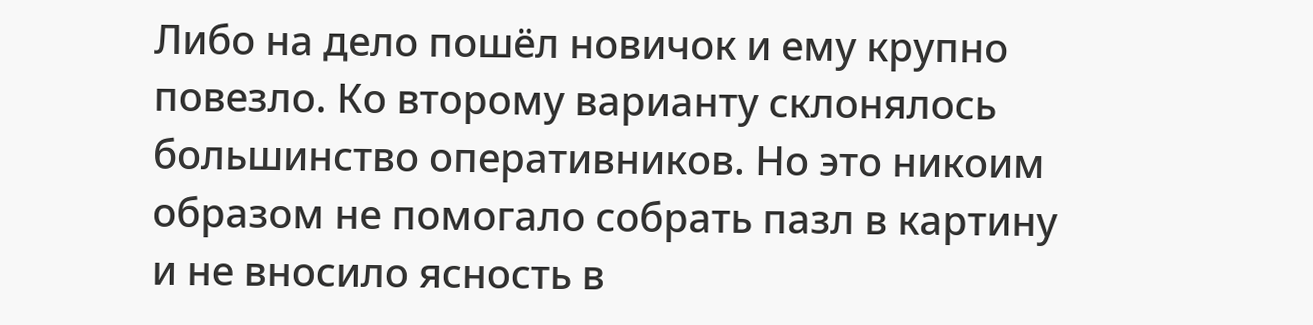Либо на дело пошёл новичок и ему крупно повезло. Ко второму варианту склонялось большинство оперативников. Но это никоим образом не помогало собрать пазл в картину и не вносило ясность в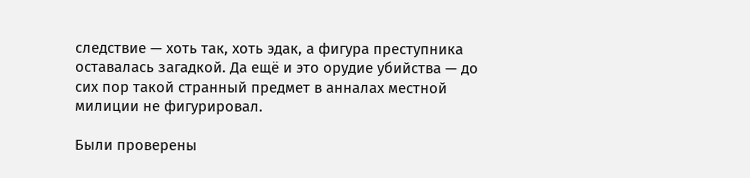следствие — хоть так, хоть эдак, а фигура преступника оставалась загадкой. Да ещё и это орудие убийства — до сих пор такой странный предмет в анналах местной милиции не фигурировал.

Были проверены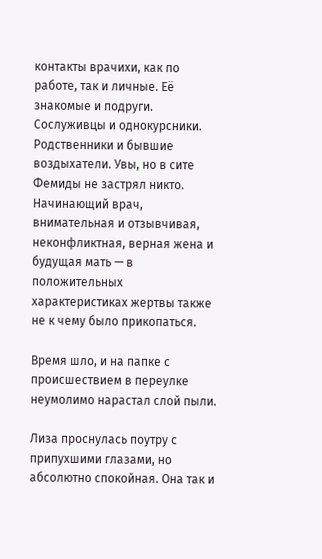контакты врачихи, как по работе, так и личные. Её знакомые и подруги. Сослуживцы и однокурсники. Родственники и бывшие воздыхатели. Увы, но в сите Фемиды не застрял никто. Начинающий врач, внимательная и отзывчивая, неконфликтная, верная жена и будущая мать — в положительных характеристиках жертвы также не к чему было прикопаться.

Время шло, и на папке с происшествием в переулке неумолимо нарастал слой пыли.

Лиза проснулась поутру с припухшими глазами, но абсолютно спокойная. Она так и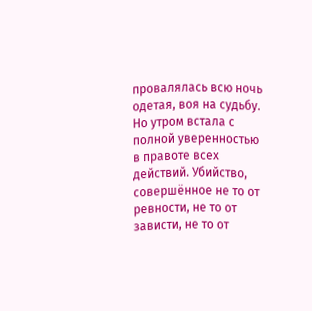провалялась всю ночь одетая, воя на судьбу. Но утром встала с полной уверенностью в правоте всех действий. Убийство, совершённое не то от ревности, не то от зависти, не то от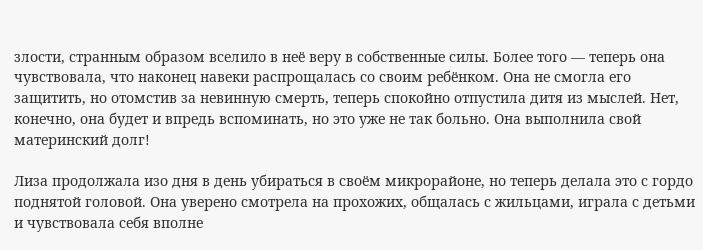злости, странным образом вселило в неё веру в собственные силы. Более того — теперь она чувствовала, что наконец навеки распрощалась со своим ребёнком. Она не смогла его защитить, но отомстив за невинную смерть, теперь спокойно отпустила дитя из мыслей. Нет, конечно, она будет и впредь вспоминать, но это уже не так больно. Она выполнила свой материнский долг!

Лиза продолжала изо дня в день убираться в своём микрорайоне, но теперь делала это с гордо поднятой головой. Она уверено смотрела на прохожих, общалась с жильцами, играла с детьми и чувствовала себя вполне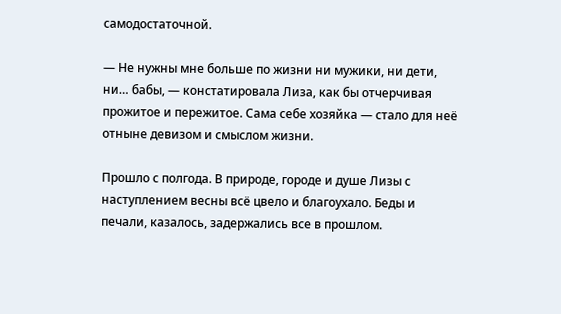самодостаточной.

— Не нужны мне больше по жизни ни мужики, ни дети, ни… бабы, — констатировала Лиза, как бы отчерчивая прожитое и пережитое. Сама себе хозяйка — стало для неё отныне девизом и смыслом жизни.

Прошло с полгода. В природе, городе и душе Лизы с наступлением весны всё цвело и благоухало. Беды и печали, казалось, задержались все в прошлом.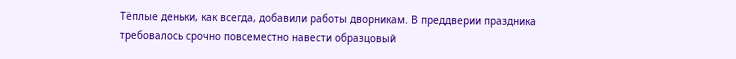Тёплые деньки, как всегда, добавили работы дворникам. В преддверии праздника требовалось срочно повсеместно навести образцовый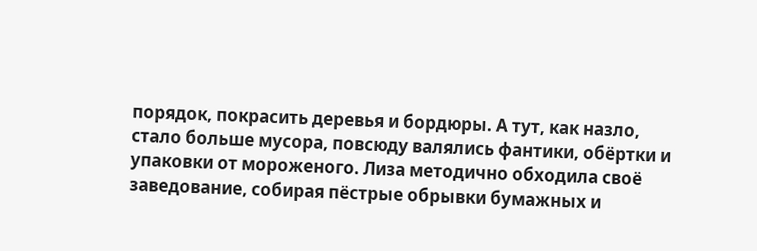порядок, покрасить деревья и бордюры. А тут, как назло, стало больше мусора, повсюду валялись фантики, обёртки и упаковки от мороженого. Лиза методично обходила своё заведование, собирая пёстрые обрывки бумажных и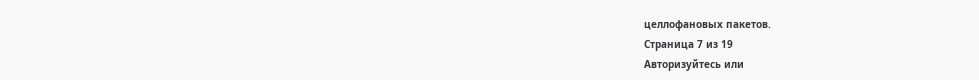целлофановых пакетов.
Страница 7 из 19
Авторизуйтесь или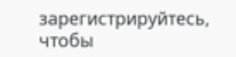зарегистрируйтесь, чтобы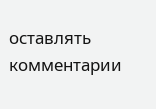оставлять комментарии